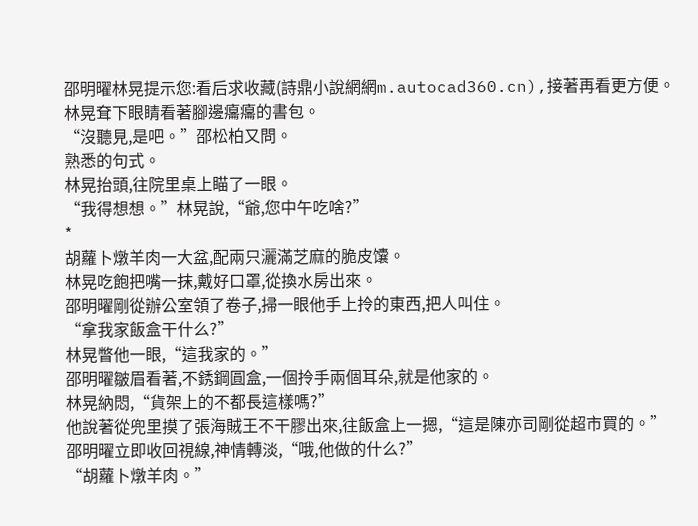邵明曜林晃提示您:看后求收藏(詩鼎小說網網m.autocad360.cn),接著再看更方便。
林晃耷下眼睛看著腳邊癟癟的書包。
“沒聽見,是吧。”邵松柏又問。
熟悉的句式。
林晃抬頭,往院里桌上瞄了一眼。
“我得想想。”林晃說,“爺,您中午吃啥?”
*
胡蘿卜燉羊肉一大盆,配兩只灑滿芝麻的脆皮馕。
林晃吃飽把嘴一抹,戴好口罩,從換水房出來。
邵明曜剛從辦公室領了卷子,掃一眼他手上拎的東西,把人叫住。
“拿我家飯盒干什么?”
林晃瞥他一眼,“這我家的。”
邵明曜皺眉看著,不銹鋼圓盒,一個拎手兩個耳朵,就是他家的。
林晃納悶,“貨架上的不都長這樣嗎?”
他說著從兜里摸了張海賊王不干膠出來,往飯盒上一摁,“這是陳亦司剛從超市買的。”
邵明曜立即收回視線,神情轉淡,“哦,他做的什么?”
“胡蘿卜燉羊肉。”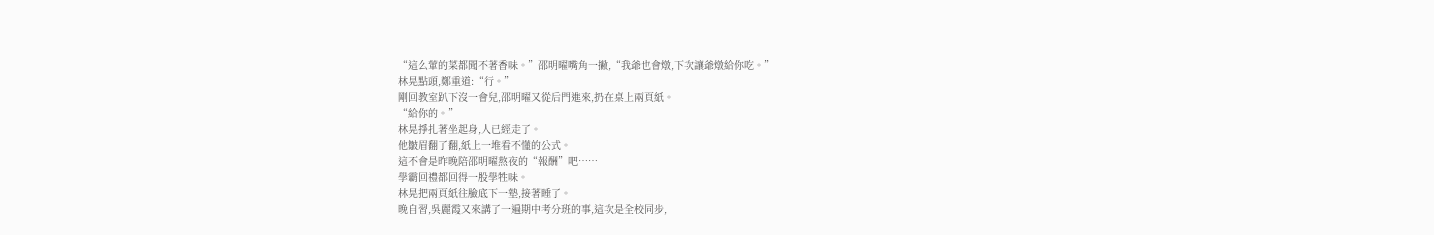“這么葷的菜都聞不著香味。”邵明曜嘴角一撇,“我爺也會燉,下次讓爺燉給你吃。”
林晃點頭,鄭重道:“行。”
剛回教室趴下沒一會兒,邵明曜又從后門進來,扔在桌上兩頁紙。
“給你的。”
林晃掙扎著坐起身,人已經走了。
他皺眉翻了翻,紙上一堆看不懂的公式。
這不會是昨晚陪邵明曜熬夜的“報酬”吧……
學霸回禮都回得一股學牲味。
林晃把兩頁紙往臉底下一墊,接著睡了。
晚自習,吳麗霞又來講了一遍期中考分班的事,這次是全校同步,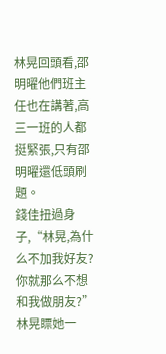林晃回頭看,邵明曜他們班主任也在講著,高三一班的人都挺緊張,只有邵明曜還低頭刷題。
錢佳扭過身子,“林晃,為什么不加我好友?你就那么不想和我做朋友?”
林晃瞟她一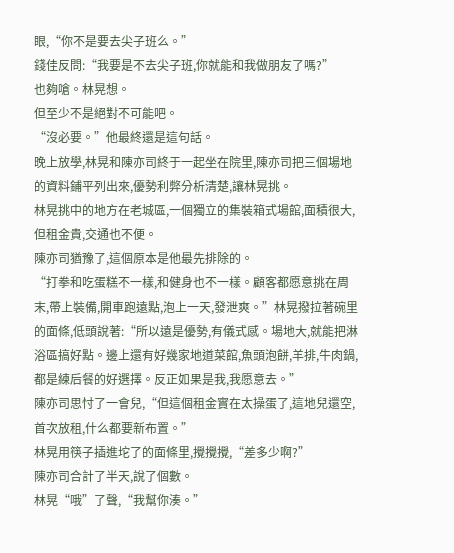眼,“你不是要去尖子班么。”
錢佳反問:“我要是不去尖子班,你就能和我做朋友了嗎?”
也夠嗆。林晃想。
但至少不是絕對不可能吧。
“沒必要。”他最終還是這句話。
晚上放學,林晃和陳亦司終于一起坐在院里,陳亦司把三個場地的資料鋪平列出來,優勢利弊分析清楚,讓林晃挑。
林晃挑中的地方在老城區,一個獨立的集裝箱式場館,面積很大,但租金貴,交通也不便。
陳亦司猶豫了,這個原本是他最先排除的。
“打拳和吃蛋糕不一樣,和健身也不一樣。顧客都愿意挑在周末,帶上裝備,開車跑遠點,泡上一天,發泄爽。”林晃撥拉著碗里的面條,低頭說著:“所以遠是優勢,有儀式感。場地大,就能把淋浴區搞好點。邊上還有好幾家地道菜館,魚頭泡餅,羊排,牛肉鍋,都是練后餐的好選擇。反正如果是我,我愿意去。”
陳亦司思忖了一會兒,“但這個租金實在太操蛋了,這地兒還空,首次放租,什么都要新布置。”
林晃用筷子插進坨了的面條里,攪攪攪,“差多少啊?”
陳亦司合計了半天,說了個數。
林晃“哦”了聲,“我幫你湊。”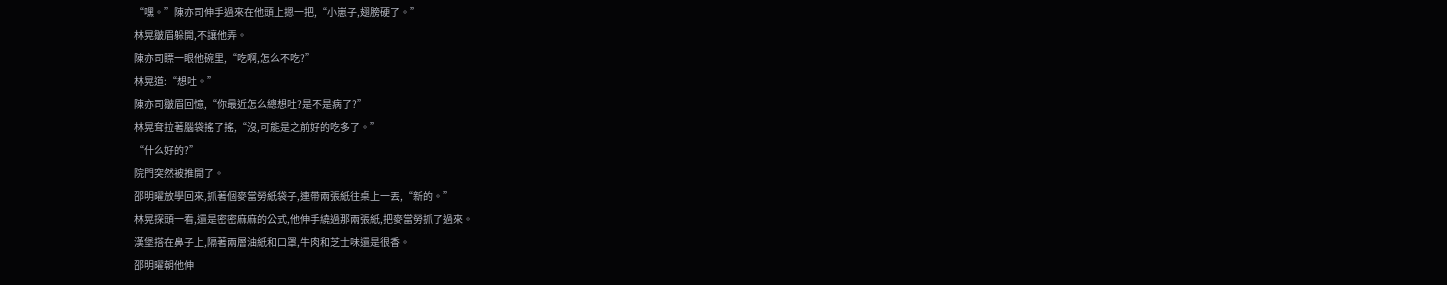“嘿。”陳亦司伸手過來在他頭上摁一把,“小崽子,翅膀硬了。”
林晃皺眉躲開,不讓他弄。
陳亦司瞟一眼他碗里,“吃啊,怎么不吃?”
林晃道:“想吐。”
陳亦司皺眉回憶,“你最近怎么總想吐?是不是病了?”
林晃耷拉著腦袋搖了搖,“沒,可能是之前好的吃多了。”
“什么好的?”
院門突然被推開了。
邵明曜放學回來,抓著個麥當勞紙袋子,連帶兩張紙往桌上一丟,“新的。”
林晃探頭一看,還是密密麻麻的公式,他伸手繞過那兩張紙,把麥當勞抓了過來。
漢堡搭在鼻子上,隔著兩層油紙和口罩,牛肉和芝士味還是很香。
邵明曜朝他伸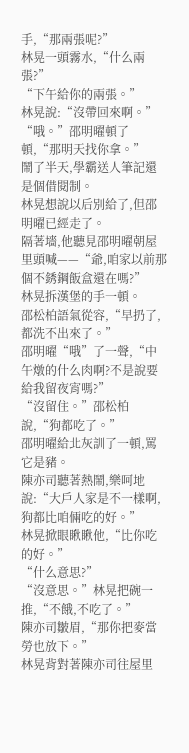手,“那兩張呢?”
林晃一頭霧水,“什么兩張?”
“下午給你的兩張。”
林晃說:“沒帶回來啊。”
“哦。”邵明曜頓了頓,“那明天找你拿。”
鬧了半天,學霸送人筆記還是個借閱制。
林晃想說以后別給了,但邵明曜已經走了。
隔著墻,他聽見邵明曜朝屋里頭喊——“爺,咱家以前那個不銹鋼飯盒還在嗎?”
林晃拆漢堡的手一頓。
邵松柏語氣從容,“早扔了,都洗不出來了。”
邵明曜“哦”了一聲,“中午燉的什么肉啊?不是說要給我留夜宵嗎?”
“沒留住。”邵松柏說,“狗都吃了。”
邵明曜給北灰訓了一頓,罵它是豬。
陳亦司聽著熱鬧,樂呵地說:“大戶人家是不一樣啊,狗都比咱倆吃的好。”
林晃掀眼瞅瞅他,“比你吃的好。”
“什么意思?”
“沒意思。”林晃把碗一推,“不餓,不吃了。”
陳亦司皺眉,“那你把麥當勞也放下。”
林晃背對著陳亦司往屋里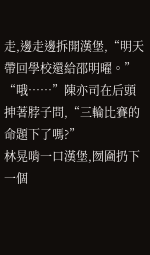走,邊走邊拆開漢堡,“明天帶回學校還給邵明曜。”
“哦……”陳亦司在后頭抻著脖子問,“三輪比賽的命題下了嗎?”
林晃啃一口漢堡,囫圇扔下一個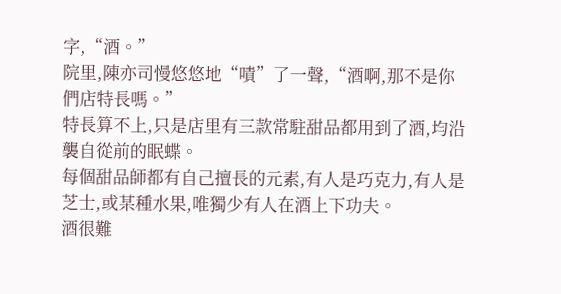字,“酒。”
院里,陳亦司慢悠悠地“嘖”了一聲,“酒啊,那不是你們店特長嗎。”
特長算不上,只是店里有三款常駐甜品都用到了酒,均沿襲自從前的眠蝶。
每個甜品師都有自己擅長的元素,有人是巧克力,有人是芝士,或某種水果,唯獨少有人在酒上下功夫。
酒很難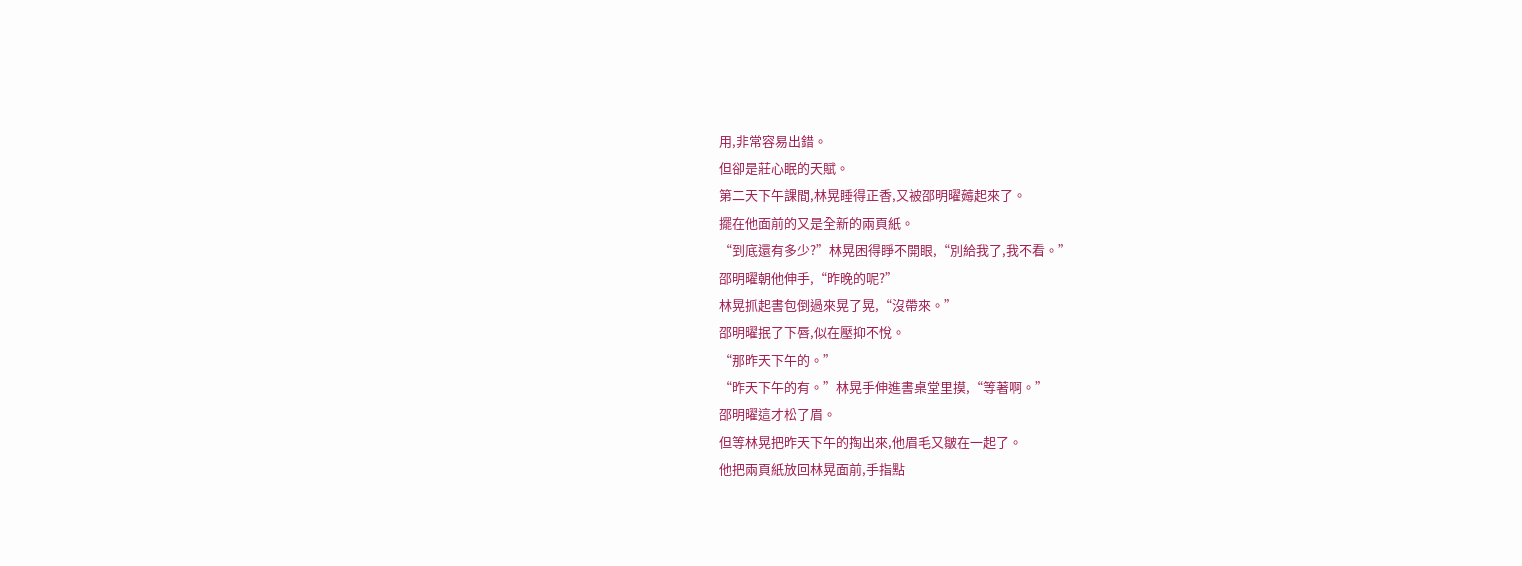用,非常容易出錯。
但卻是莊心眠的天賦。
第二天下午課間,林晃睡得正香,又被邵明曜薅起來了。
擺在他面前的又是全新的兩頁紙。
“到底還有多少?”林晃困得睜不開眼,“別給我了,我不看。”
邵明曜朝他伸手,“昨晚的呢?”
林晃抓起書包倒過來晃了晃,“沒帶來。”
邵明曜抿了下唇,似在壓抑不悅。
“那昨天下午的。”
“昨天下午的有。”林晃手伸進書桌堂里摸,“等著啊。”
邵明曜這才松了眉。
但等林晃把昨天下午的掏出來,他眉毛又皺在一起了。
他把兩頁紙放回林晃面前,手指點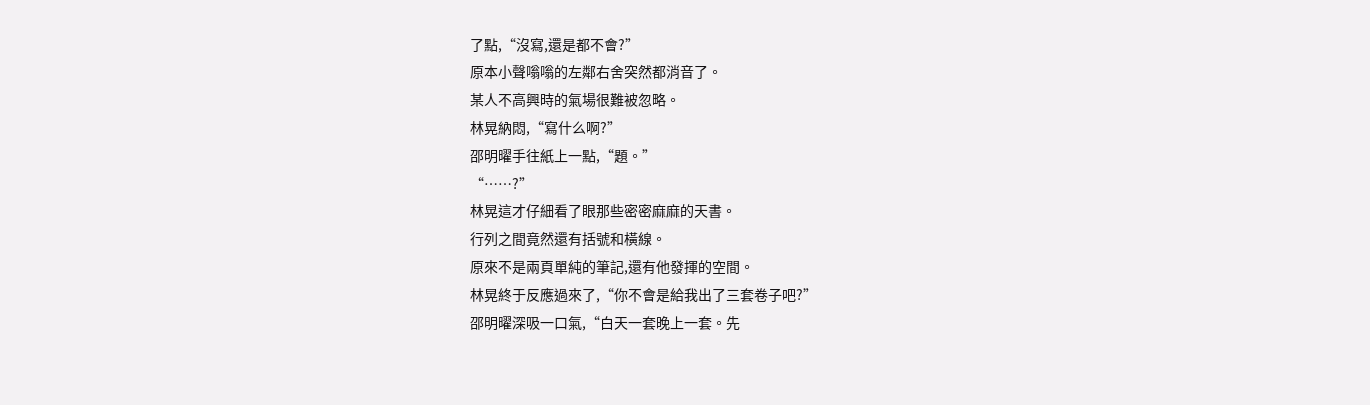了點,“沒寫,還是都不會?”
原本小聲嗡嗡的左鄰右舍突然都消音了。
某人不高興時的氣場很難被忽略。
林晃納悶,“寫什么啊?”
邵明曜手往紙上一點,“題。”
“……?”
林晃這才仔細看了眼那些密密麻麻的天書。
行列之間竟然還有括號和橫線。
原來不是兩頁單純的筆記,還有他發揮的空間。
林晃終于反應過來了,“你不會是給我出了三套卷子吧?”
邵明曜深吸一口氣,“白天一套晚上一套。先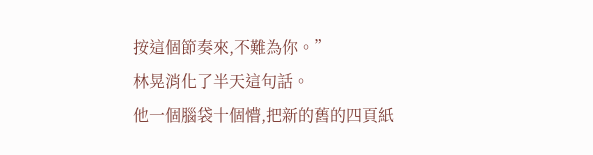按這個節奏來,不難為你。”
林晃消化了半天這句話。
他一個腦袋十個懵,把新的舊的四頁紙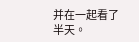并在一起看了半天。